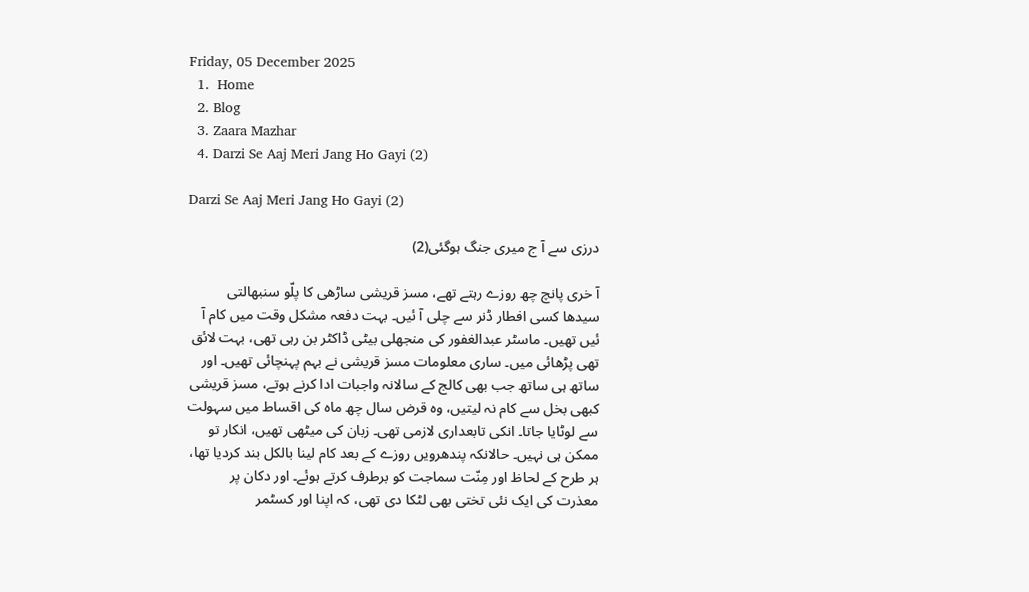Friday, 05 December 2025
  1.  Home
  2. Blog
  3. Zaara Mazhar
  4. Darzi Se Aaj Meri Jang Ho Gayi (2)

Darzi Se Aaj Meri Jang Ho Gayi (2)

درزی سے آ ج میری جنگ ہوگئی(2)

آ خری پانچ چھ روزے رہتے تھے، مسز قریشی ساڑھی کا پلّو سنبھالتی سیدھا کسی افطار ڈنر سے چلی آ ئیں۔ بہت دفعہ مشکل وقت میں کام آ ئیں تھیں۔ ماسٹر عبدالغفور کی منجھلی بیٹی ڈاکٹر بن رہی تھی، بہت لائق تھی پڑھائی میں۔ ساری معلومات مسز قریشی نے بہم پہنچائی تھیں۔ اور ساتھ ہی ساتھ جب بھی کالج کے سالانہ واجبات ادا کرنے ہوتے، مسز قریشی کبھی بخل سے کام نہ لیتیں، وہ قرض سال چھ ماہ کی اقساط میں سہولت سے لوٹایا جاتا۔ انکی تابعداری لازمی تھی۔ زبان کی میٹھی تھیں، انکار تو ممکن ہی نہیں۔ حالانکہ پندھرویں روزے کے بعد کام لینا بالکل بند کردیا تھا، ہر طرح کے لحاظ اور مِنّت سماجت کو برطرف کرتے ہوئے۔ اور دکان پر معذرت کی ایک نئی تختی بھی لٹکا دی تھی، کہ اپنا اور کسٹمر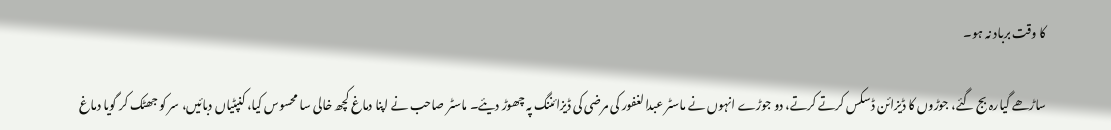کا وقت برباد نہ ہو۔

ساڑھے گیارہ بج گئے، جوڑوں کا ڈیزائن ڈسکس کرتے کرتے، دو جوڑے انہوں نے ماسٹر عبدالغفور کی مرضی کی ڈیزائننگ پہ چھوڑ دیئے۔ ماسٹر صاحب نے اپنا دماغ کچھ خالی سا محسوس کیا، کنپٹیاں دبائیں، سر کو جھٹک کر گویا دماغ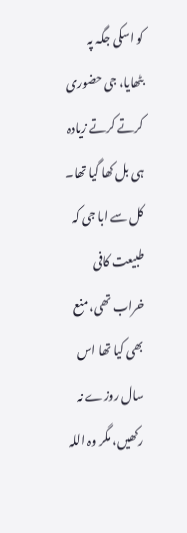کو اسکی جگہ پہ بٹھایا، جی حضوری کرتے کرتے زیادہ ہی بل کھا گیا تھا۔ کل سے ابا جی کہ طبیعت کافی خراب تھی، منع بھی کیا تھا اس سال روزے نہ رکھیں، مگر وہ اللہ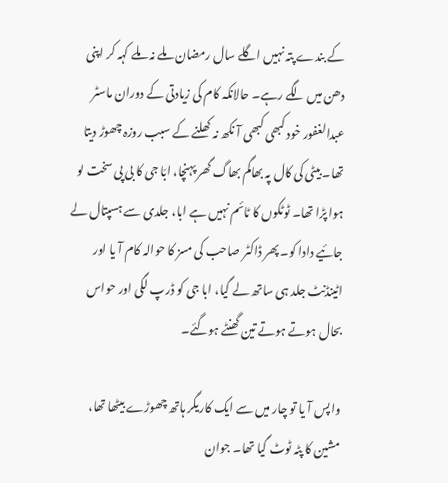کے بندے پتہ نہیں اگلے سال رمضان ملے نہ ملے کہہ کر اپنی دھن میں لگے رہے۔ حالانکہ کام کی زیادتی کے دوران ماسٹر عبدالغفور خود کبھی کبھی آ نکھ نہ کھلنے کے سبب روزہ چھوڑ دیتا تھا۔ بیٹی کی کال پہ بھاگم بھاگ گھر پہنچا، ابّا جی کا بی پی سخت لو ہوا پڑا تھا۔ ٹوٹکوں کا ٹائم نہیں ہے ابا، جلدی سے ہسپتال لے جائیے دادا کو۔ پھر ڈاکٹر صاحب کی مسز کا حوالہ کام آ یا اور اٹینڈنٹ جلد ہی ساتھ لے گیا، ابا جی کو ڈرپ لگی اور حواس بحال ہوتے ہوتے تین گھنٹے ہوگئے۔

واپس آ یا تو چار میں سے ایک کاریگر ہاتھ چھوڑے بیٹھا تھا، مشین کا پٹہ ٹوٹ گیا تھا۔ جوان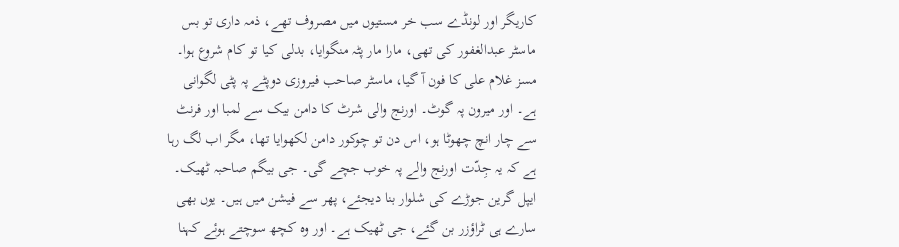کاریگر اور لونڈے سب خر مستیوں میں مصروف تھے، ذمہ داری تو بس ماسٹر عبدالغفور کی تھی، مارا مار پٹہ منگوایا، بدلی کیا تو کام شروع ہوا۔ مسز غلام علی کا فون آ گیا، ماسٹر صاحب فیروزی دوپٹے پہ پٹی لگوانی ہے۔ اور میرون پہ گوٹ۔ اورنج والی شرٹ کا دامن بیک سے لمبا اور فرنٹ سے چار انچ چھوٹا ہو، اس دن تو چوکور دامن لکھوایا تھا، مگر اب لگ رہا ہے کہ یہ جِدّت اورنج والے پہ خوب جچے گی۔ جی بیگم صاحبہ ٹھیک۔ ایپل گرین جوڑے کی شلوار بنا دیجئے، پھر سے فیشن میں ہیں۔ یوں بھی سارے ہی ٹراؤزر بن گئے، جی ٹھیک ہے۔ اور وہ کچھ سوچتے ہوئے کہنا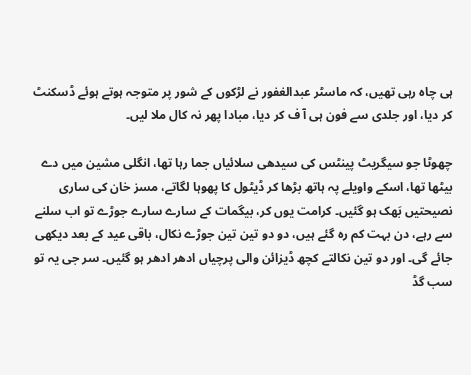ہی چاہ رہی تھیں، کہ ماسٹر عبدالغفور نے لڑکوں کے شور پر متوجہ ہوتے ہوئے ڈسکنٹ کر دیا، اور جلدی سے فون ہی آ ف کر دیا، مبادا پھر نہ کال ملا لیں۔

چھوٹا جو سیگریٹ پینٹس کی سیدھی سلائیاں جما رہا تھا، انگلی مشین میں دے بیٹھا تھا، اسکے واویلے پہ ہاتھ بڑھا کر ڈیٹول کا پھوہا لگاتے، مسز خان کی ساری نصیحتیں بَھک ہو گئیں۔ کرامت یوں کر، بیگمات کے سارے سارے جوڑے تو اب سلنے سے رہے، دن بہت کم رہ گئے ہیں، دو دو تین تین جوڑے نکال، باقی عید کے بعد دیکھی جائے گی۔ اور دو تین نکالتے کچھ ڈیزائن والی پرچیاں ادھر ادھر ہو گئیں۔ سر جی یہ تو سب گڈ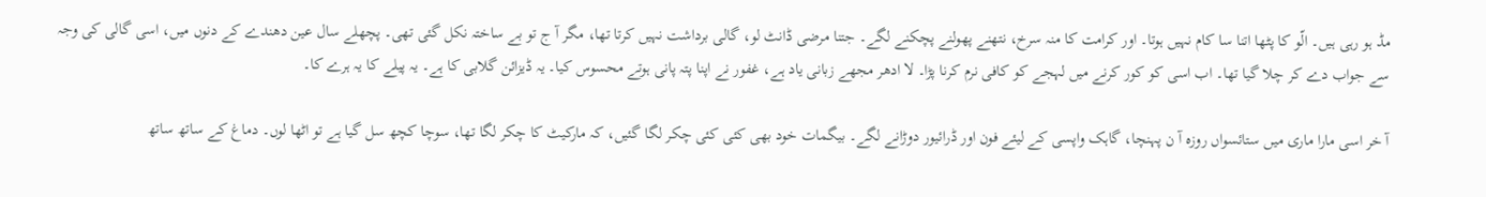مڈ ہو رہی ہیں۔ الّو کا پٹھا اتنا سا کام نہیں ہوتا۔ اور کرامت کا منہ سرخ، نتھنے پھولنے پچکنے لگے۔ جتنا مرضی ڈانٹ لو، گالی برداشت نہیں کرتا تھا، مگر آ ج تو بے ساختہ نکل گئی تھی۔ پچھلے سال عین دھندے کے دنوں میں، اسی گالی کی وجہ سے جواب دے کر چلا گیا تھا۔ اب اسی کو کور کرنے میں لہجے کو کافی نرم کرنا پڑا۔ لا ادھر مجھے زبانی یاد ہے، غفور نے اپنا پتہ پانی ہوتے محسوس کیا۔ یہ ڈیزائن گلابی کا ہے۔ یہ پیلے کا یہ ہرے کا۔

آ خر اسی مارا ماری میں ستائسواں روزہ آ ن پہنچا، گاہک واپسی کے لیئے فون اور ڈرائیور دوڑانے لگے۔ بیگمات خود بھی کئی کئی چکر لگا گئیں، کہ مارکیٹ کا چکر لگا تھا، سوچا کچھ سل گیا ہے تو اٹھا لوں۔ دماغ کے ساتھ ساتھ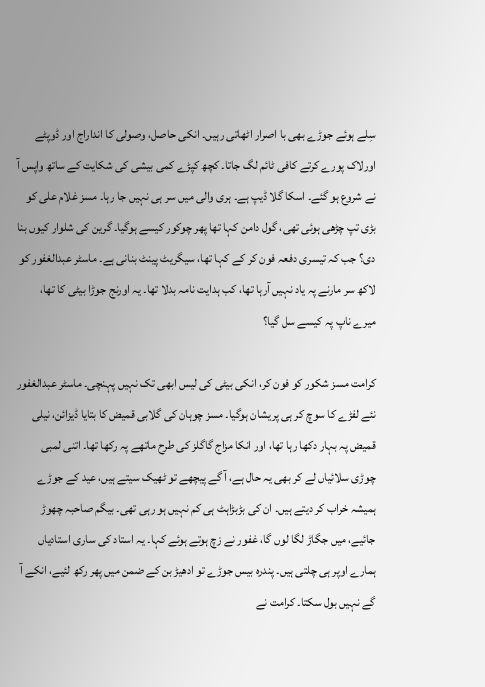سِلے ہوئے جوڑے بھی با اصرار اٹھاتی رہیں۔ انکی حاصل، وصولی کا انداراج اور ڈوپٹے اورلاک پورے کرتے کافی ٹائم لگ جاتا۔ کچھ کپڑے کمی بیشی کی شکایت کے ساتھ واپس آ نے شروع ہو گئے۔ اسکا گلا ڈیپ ہے۔ ہری والی میں سر ہی نہیں جا رہا۔ مسز غلام علی کو بڑی تپ چڑھی ہوئی تھی، گول دامن کہا تھا پھر چوکور کیسے ہوگیا۔ گرین کی شلوار کیوں بنا دی؟ جب کہ تیسری دفعہ فون کر کے کہا تھا، سیگریٹ پینٹ بنانی ہے۔ ماسٹر عبدالغفور کو لاکھ سر مارنے پہ یاد نہیں آرہا تھا، کب ہدایت نامہ بدلا تھا۔ یہ اورنج جوڑا بیٹی کا تھا، میرے ناپ پہ کیسے سل گیا؟

کرامت مسز شکور کو فون کر، انکی بیٹی کی لیس ابھی تک نہیں پہنچی۔ ماسٹر عبدالغفور نئے لفڑے کا سوچ کر ہی پریشان ہوگیا۔ مسز چوہان کی گلابی قمیض کا بتایا ڈیزائن، نیلی قمیض پہ بہار دکھا رہا تھا، اور انکا مزاج گاگلز کی طرح ماتھے پہ رکھا تھا۔ اتنی لمبی چوڑی سلائیاں لے کر بھی یہ حال ہے، آ گے پیچھے تو ٹھیک سیتے ہیں، عید کے جوڑے ہمیشہ خراب کر دیتے ہیں۔ ان کی بڑبڑاہٹ ہی کم نہیں ہو رہی تھی۔ بیگم صاحبہ چھوڑ جائیے، میں جگاڑ لگا لوں گا، غفور نے زچ ہوتے ہوئے کہا۔ یہ استاد کی ساری استادیاں ہمارے اوپر ہی چلتی ہیں۔ پندرہ بیس جوڑے تو ادھیڑ بن کے ضمن میں پھر رکھ لئیے، انکے آ گے نہیں بول سکتا۔ کرامت نے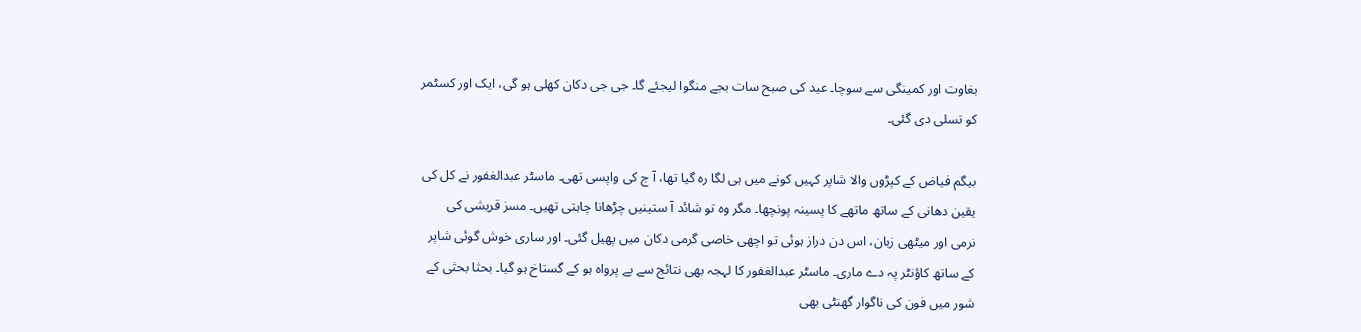بغاوت اور کمینگی سے سوچا۔ عید کی صبح سات بجے منگوا لیجئے گا۔ جی جی دکان کھلی ہو گی، ایک اور کسٹمر کو تسلی دی گئی۔

بیگم فیاض کے کپڑوں والا شاپر کہیں کونے میں ہی لگا رہ گیا تھا، آ ج کی واپسی تھی۔ ماسٹر عبدالغفور نے کل کی یقین دھانی کے ساتھ ماتھے کا پسینہ پونچھا۔ مگر وہ تو شائد آ ستینیں چڑھانا چاہتی تھیں۔ مسز قریشی کی نرمی اور میٹھی زبان، اس دن دراز ہوئی تو اچھی خاصی گرمی دکان میں پھیل گئی۔ اور ساری خوش گوئی شاپر کے ساتھ کاؤنٹر پہ دے ماری۔ ماسٹر عبدالغفور کا لہجہ بھی نتائج سے بے پرواہ ہو کے گستاخ ہو گیا۔ بحثا بحثی کے شور میں فون کی ناگوار گھنٹی بھی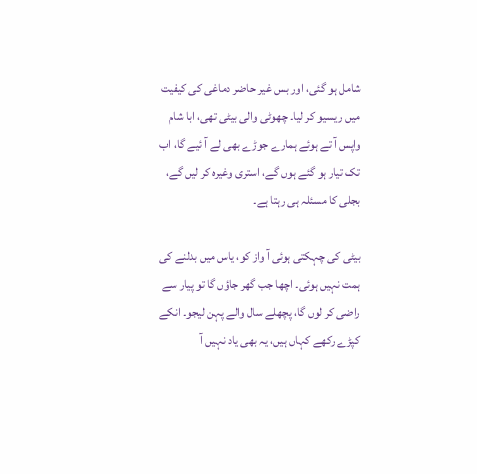شامل ہو گئی، اور بس غیر حاضر دماغی کی کیفیت میں ریسیو کر لیا۔ چھوٹی والی بیٹی تھی، ابا شام واپس آ تے ہوئے ہمارے جوڑے بھی لے آ ئیے گا، اب تک تیار ہو گئے ہوں گے، استری وغیرہ کر لیں گے، بجلی کا مسئلہ ہی رہتا ہے۔

بیٹی کی چہکتی ہوئی آ واز کو، یاس میں بدلنے کی ہمت نہیں ہوئی۔ اچھا جب گھر جاؤں گا تو پیار سے راضی کر لوں گا، پچھلے سال والے پہن لیجو۔ انکے کپڑے رکھے کہاں ہیں، یہ بھی یاد نہیں آ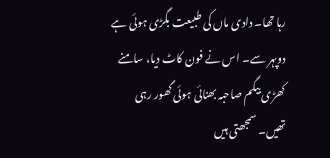رہا تھا۔ دادی ماں کی طبیعت بگڑی ہوئی ہے دوپہر سے۔ اس نے فون کاٹ دیا، سامنے کھڑی بیگم صاحبہ بھنائی ہوئی گھور رہی تھیں۔ سمجھتی ہیں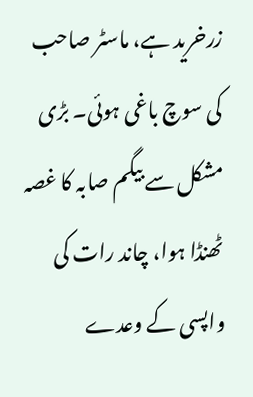زرخرید ہے، ماسٹر صاحب کی سوچ باغی ہوئی۔ بڑی مشکل سے بیگم صابہ کا غصہ ٹھنڈا ہوا، چاند رات کی واپسی کے وعدے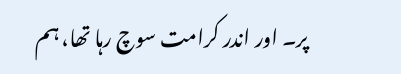پر۔ اور اندر کرامت سوچ رہا تھا، ہم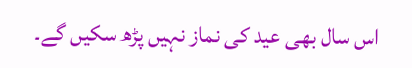اس سال بھی عید کی نماز نہیں پڑھ سکیں گے۔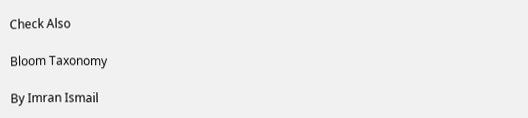Check Also

Bloom Taxonomy

By Imran Ismail